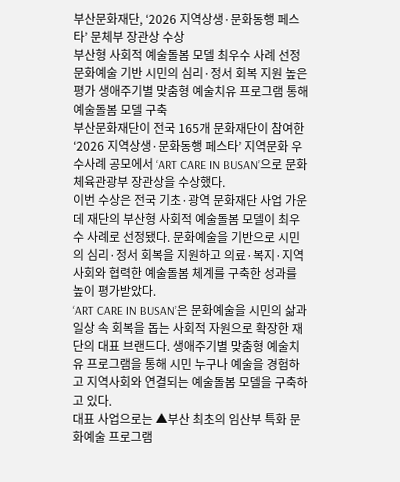부산문화재단, ‘2026 지역상생·문화동행 페스타’ 문체부 장관상 수상
부산형 사회적 예술돌봄 모델 최우수 사례 선정 문화예술 기반 시민의 심리·정서 회복 지원 높은 평가 생애주기별 맞춤형 예술치유 프로그램 통해 예술돌봄 모델 구축
부산문화재단이 전국 165개 문화재단이 참여한 ‘2026 지역상생·문화동행 페스타’ 지역문화 우수사례 공모에서 ‘ART CARE IN BUSAN’으로 문화체육관광부 장관상을 수상했다.
이번 수상은 전국 기초·광역 문화재단 사업 가운데 재단의 부산형 사회적 예술돌봄 모델이 최우수 사례로 선정됐다. 문화예술을 기반으로 시민의 심리·정서 회복을 지원하고 의료·복지·지역사회와 협력한 예술돌봄 체계를 구축한 성과를 높이 평가받았다.
‘ART CARE IN BUSAN’은 문화예술을 시민의 삶과 일상 속 회복을 돕는 사회적 자원으로 확장한 재단의 대표 브랜드다. 생애주기별 맞춤형 예술치유 프로그램을 통해 시민 누구나 예술을 경험하고 지역사회와 연결되는 예술돌봄 모델을 구축하고 있다.
대표 사업으로는 ▲부산 최초의 임산부 특화 문화예술 프로그램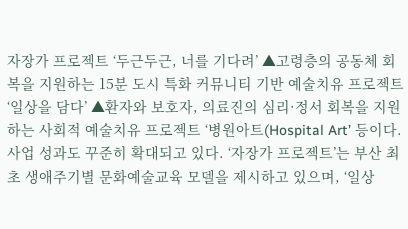자장가 프로젝트 ‘두근두근, 너를 기다려’ ▲고령층의 공동체 회복을 지원하는 15분 도시 특화 커뮤니티 기반 예술치유 프로젝트 ‘일상을 담다’ ▲환자와 보호자, 의료진의 심리·정서 회복을 지원하는 사회적 예술치유 프로젝트 ‘병원아트(Hospital Art’ 등이다.
사업 성과도 꾸준히 확대되고 있다. ‘자장가 프로젝트’는 부산 최초 생애주기별 문화예술교육 모델을 제시하고 있으며, ‘일상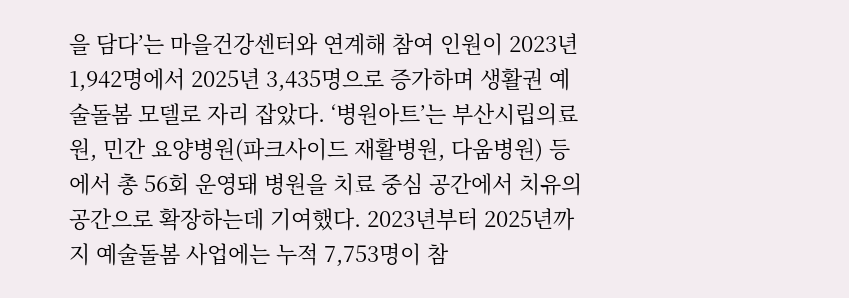을 담다’는 마을건강센터와 연계해 참여 인원이 2023년 1,942명에서 2025년 3,435명으로 증가하며 생활권 예술돌봄 모델로 자리 잡았다. ‘병원아트’는 부산시립의료원, 민간 요양병원(파크사이드 재활병원, 다움병원) 등에서 총 56회 운영돼 병원을 치료 중심 공간에서 치유의 공간으로 확장하는데 기여했다. 2023년부터 2025년까지 예술돌봄 사업에는 누적 7,753명이 참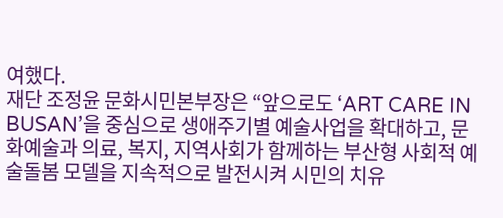여했다.
재단 조정윤 문화시민본부장은 “앞으로도 ‘ART CARE IN BUSAN’을 중심으로 생애주기별 예술사업을 확대하고, 문화예술과 의료, 복지, 지역사회가 함께하는 부산형 사회적 예술돌봄 모델을 지속적으로 발전시켜 시민의 치유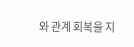와 관계 회복을 지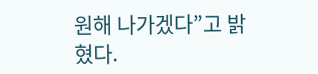원해 나가겠다”고 밝혔다.